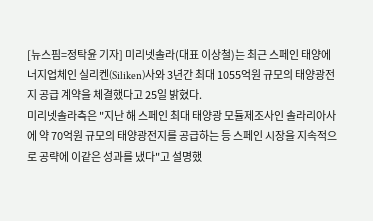[뉴스핌=정탁윤 기자] 미리넷솔라(대표 이상철)는 최근 스페인 태양에너지업체인 실리켄(Siliken)사와 3년간 최대 1055억원 규모의 태양광전지 공급 계약을 체결했다고 25일 밝혔다.
미리넷솔라측은 "지난 해 스페인 최대 태양광 모듈제조사인 솔라리아사에 약 70억원 규모의 태양광전지를 공급하는 등 스페인 시장을 지속적으로 공략에 이같은 성과를 냈다"고 설명했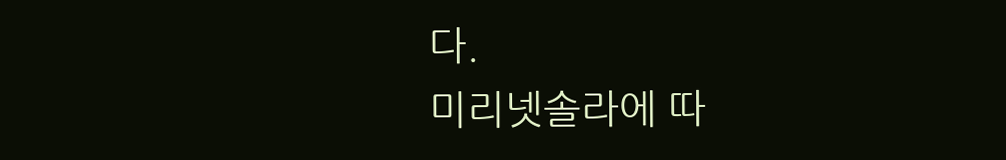다.
미리넷솔라에 따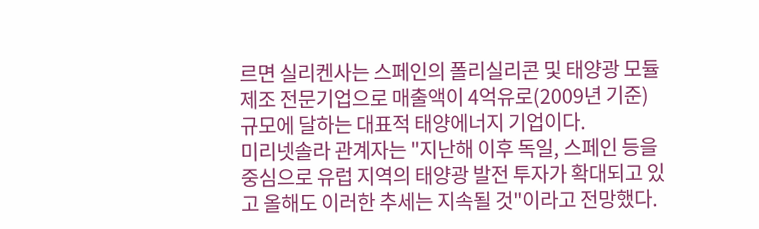르면 실리켄사는 스페인의 폴리실리콘 및 태양광 모듈 제조 전문기업으로 매출액이 4억유로(2009년 기준) 규모에 달하는 대표적 태양에너지 기업이다.
미리넷솔라 관계자는 "지난해 이후 독일, 스페인 등을 중심으로 유럽 지역의 태양광 발전 투자가 확대되고 있고 올해도 이러한 추세는 지속될 것"이라고 전망했다.